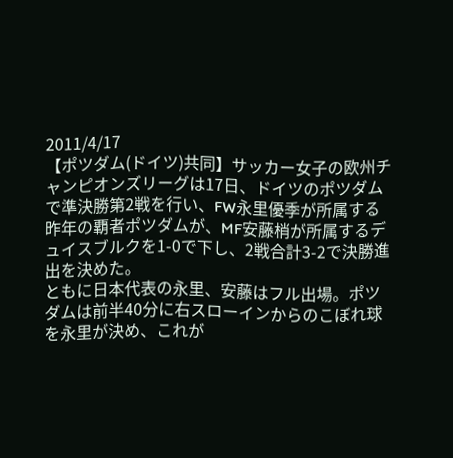2011/4/17
【ポツダム(ドイツ)共同】サッカー女子の欧州チャンピオンズリーグは17日、ドイツのポツダムで準決勝第2戦を行い、FW永里優季が所属する昨年の覇者ポツダムが、MF安藤梢が所属するデュイスブルクを1-0で下し、2戦合計3-2で決勝進出を決めた。
ともに日本代表の永里、安藤はフル出場。ポツダムは前半40分に右スローインからのこぼれ球を永里が決め、これが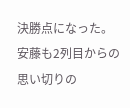決勝点になった。安藤も2列目からの思い切りの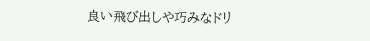良い飛び出しや巧みなドリ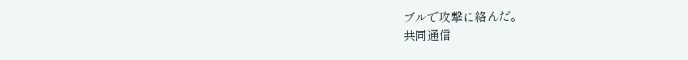ブルで攻撃に絡んだ。
共同通信